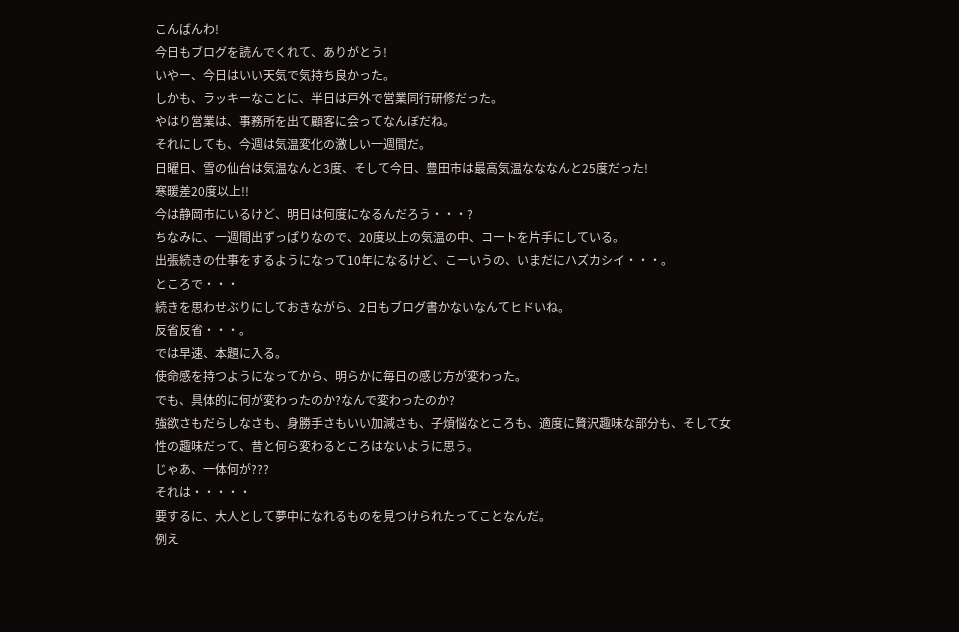こんばんわ!
今日もブログを読んでくれて、ありがとう!
いやー、今日はいい天気で気持ち良かった。
しかも、ラッキーなことに、半日は戸外で営業同行研修だった。
やはり営業は、事務所を出て顧客に会ってなんぼだね。
それにしても、今週は気温変化の激しい一週間だ。
日曜日、雪の仙台は気温なんと3度、そして今日、豊田市は最高気温なななんと25度だった!
寒暖差20度以上!!
今は静岡市にいるけど、明日は何度になるんだろう・・・?
ちなみに、一週間出ずっぱりなので、20度以上の気温の中、コートを片手にしている。
出張続きの仕事をするようになって10年になるけど、こーいうの、いまだにハズカシイ・・・。
ところで・・・
続きを思わせぶりにしておきながら、2日もブログ書かないなんてヒドいね。
反省反省・・・。
では早速、本題に入る。
使命感を持つようになってから、明らかに毎日の感じ方が変わった。
でも、具体的に何が変わったのか?なんで変わったのか?
強欲さもだらしなさも、身勝手さもいい加減さも、子煩悩なところも、適度に贅沢趣味な部分も、そして女性の趣味だって、昔と何ら変わるところはないように思う。
じゃあ、一体何が???
それは・・・・・
要するに、大人として夢中になれるものを見つけられたってことなんだ。
例え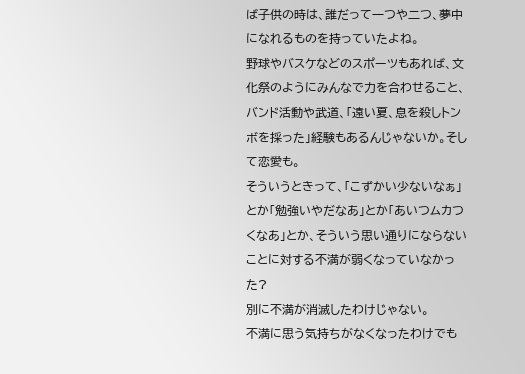ば子供の時は、誰だって一つや二つ、夢中になれるものを持っていたよね。
野球やバスケなどのスポーツもあれば、文化祭のようにみんなで力を合わせること、バンド活動や武道、「遠い夏、息を殺しトンボを採った」経験もあるんじゃないか。そして恋愛も。
そういうときって、「こずかい少ないなぁ」とか「勉強いやだなあ」とか「あいつムカつくなあ」とか、そういう思い通りにならないことに対する不満が弱くなっていなかった?
別に不満が消滅したわけじゃない。
不満に思う気持ちがなくなったわけでも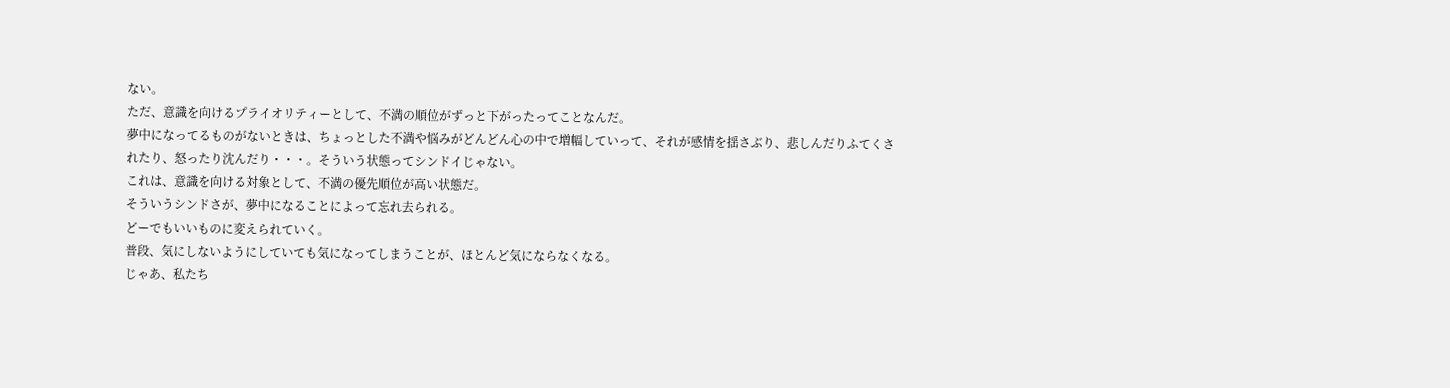ない。
ただ、意識を向けるプライオリティーとして、不満の順位がずっと下がったってことなんだ。
夢中になってるものがないときは、ちょっとした不満や悩みがどんどん心の中で増幅していって、それが感情を揺さぶり、悲しんだりふてくされたり、怒ったり沈んだり・・・。そういう状態ってシンドイじゃない。
これは、意識を向ける対象として、不満の優先順位が高い状態だ。
そういうシンドさが、夢中になることによって忘れ去られる。
どーでもいいものに変えられていく。
普段、気にしないようにしていても気になってしまうことが、ほとんど気にならなくなる。
じゃあ、私たち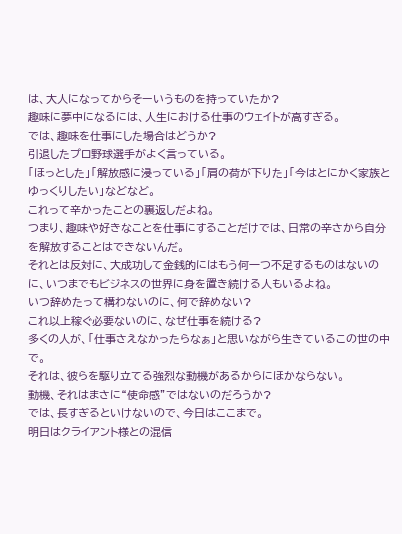は、大人になってからそーいうものを持っていたか?
趣味に夢中になるには、人生における仕事のウェイトが高すぎる。
では、趣味を仕事にした場合はどうか?
引退したプロ野球選手がよく言っている。
「ほっとした」「解放感に浸っている」「肩の荷が下りた」「今はとにかく家族とゆっくりしたい」などなど。
これって辛かったことの裏返しだよね。
つまり、趣味や好きなことを仕事にすることだけでは、日常の辛さから自分を解放することはできないんだ。
それとは反対に、大成功して金銭的にはもう何一つ不足するものはないのに、いつまでもビジネスの世界に身を置き続ける人もいるよね。
いつ辞めたって構わないのに、何で辞めない?
これ以上稼ぐ必要ないのに、なぜ仕事を続ける?
多くの人が、「仕事さえなかったらなぁ」と思いながら生きているこの世の中で。
それは、彼らを駆り立てる強烈な動機があるからにほかならない。
動機、それはまさに“使命感”ではないのだろうか?
では、長すぎるといけないので、今日はここまで。
明日はクライアント様との混信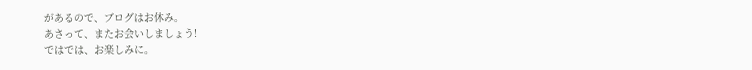があるので、ブログはお休み。
あさって、またお会いしましょう!
ではでは、お楽しみに。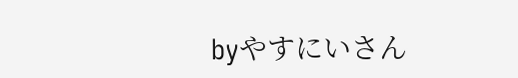byやすにいさん